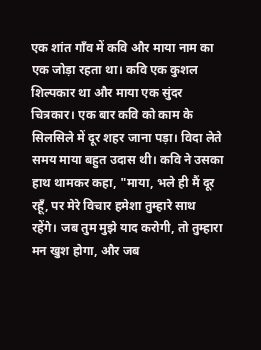एक शांत गाँव में कवि और माया नाम का एक जोड़ा रहता था। कवि एक कुशल शिल्पकार था और माया एक सुंदर चित्रकार। एक बार कवि को काम के सिलसिले में दूर शहर जाना पड़ा। विदा लेते समय माया बहुत उदास थी। कवि ने उसका हाथ थामकर कहा, "माया, भले ही मैं दूर रहूँ, पर मेरे विचार हमेशा तुम्हारे साथ रहेंगे। जब तुम मुझे याद करोगी, तो तुम्हारा मन खुश होगा, और जब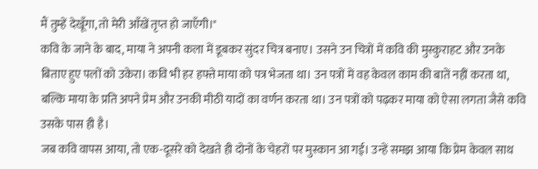मैं तुम्हें देखूँगा, तो मेरी आँखें तृप्त हो जाएँगी।"
कवि के जाने के बाद, माया ने अपनी कला में डूबकर सुंदर चित्र बनाए। उसने उन चित्रों में कवि की मुस्कुराहट और उनके बिताए हुए पलों को उकेरा। कवि भी हर हफ्ते माया को पत्र भेजता था। उन पत्रों में वह केवल काम की बातें नहीं करता था, बल्कि माया के प्रति अपने प्रेम और उनकी मीठी यादों का वर्णन करता था। उन पत्रों को पढ़कर माया को ऐसा लगता जैसे कवि उसके पास ही है।
जब कवि वापस आया, तो एक-दूसरे को देखते ही दोनों के चेहरों पर मुस्कान आ गई। उन्हें समझ आया कि प्रेम केवल साथ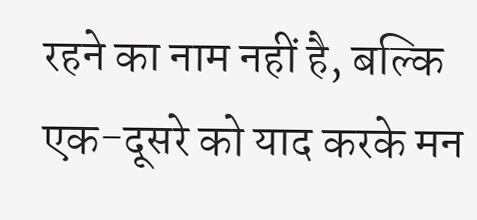रहने का नाम नहीं है, बल्कि एक-दूसरे को याद करके मन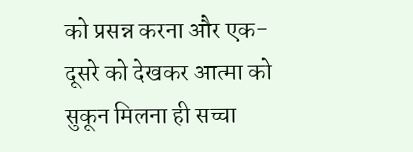को प्रसन्न करना और एक-दूसरे को देखकर आत्मा को सुकून मिलना ही सच्चा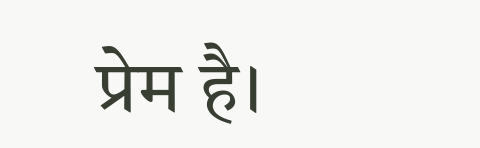प्रेम है।